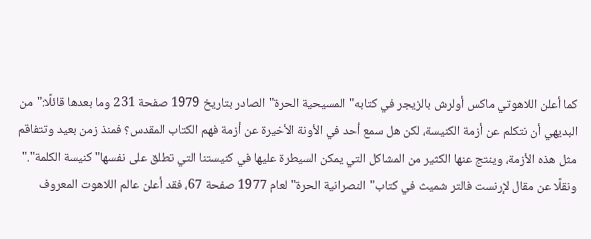كما أعلن اللاهوتي ماكس أولرش بالزيجر في كتابه"المسيحية الحرة"الصادر بتاريخ 1979 صفحة 231 وما بعدها قائلًا:"من البديهي أن نتكلم عن أزمة الكنيسة، لكن هل سمع أحد في الأونة الأخيرة عن أزمة فهم الكتاب المقدس؟ فمنذ زمن بعيد وتتفاقم مثل هذه الأزمة، وينتج عنها الكثير من المشاكل التي يمكن السيطرة عليها في كنيستنا التي تطلق على نفسها"كنيسة الكلمة"."
ونقلًا عن مقال لإرنست فالتر شميث في كتاب"النصرانية الحرة"لعام 1977 صفحة 67، فقد أعلن عالم اللاهوت المعروف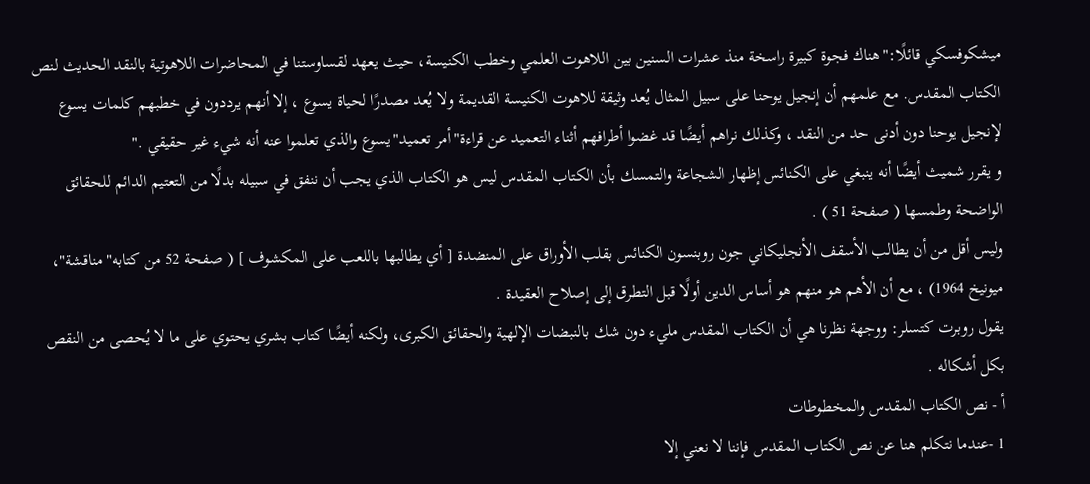ميشكوفسكي قائلًا:"هناك فجوة كبيرة راسخة منذ عشرات السنين بين اللاهوت العلمي وخطب الكنيسة، حيث يعهد لقساوستنا في المحاضرات اللاهوتية بالنقد الحديث لنص الكتاب المقدس. مع علمهم أن إنجيل يوحنا على سبيل المثال يُعد وثيقة للاهوت الكنيسة القديمة ولا يُعد مصدرًا لحياة يسوع ، إلا أنهم يرددون في خطبهم كلمات يسوع لإنجيل يوحنا دون أدنى حد من النقد ، وكذلك نراهم أيضًا قد غضوا أطرافهم أثناء التعميد عن قراءة"أمر تعميد"يسوع والذي تعلموا عنه أنه شيء غير حقيقي ."
و يقرر شميث أيضًا أنه ينبغي على الكنائس إظهار الشجاعة والتمسك بأن الكتاب المقدس ليس هو الكتاب الذي يجب أن ننفق في سبيله بدلًا من التعتيم الدائم للحقائق الواضحة وطمسها ( صفحة 51 ) .
وليس أقل من أن يطالب الأسقف الأنجليكاني جون روبنسون الكنائس بقلب الأوراق على المنضدة [ أي يطالبها باللعب على المكشوف ] ( صفحة 52 من كتابه"مناقشة"، ميونيخ 1964) ، مع أن الأهم هو منهم هو أساس الدين أولًا قبل التطرق إلى إصلاح العقيدة .
يقول روبرت كتسلر: ووجهة نظرنا هي أن الكتاب المقدس مليء دون شك بالنبضات الإلهية والحقائق الكبرى، ولكنه أيضًا كتاب بشري يحتوي على ما لا يُحصى من النقص بكل أشكاله .
أ - نص الكتاب المقدس والمخطوطات
1 -عندما نتكلم هنا عن نص الكتاب المقدس فإننا لا نعني إلا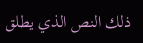ذلك النص الذي يطلق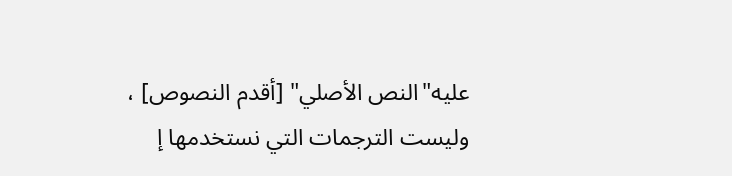عليه"النص الأصلي" [أقدم النصوص] ، وليست الترجمات التي نستخدمها إ